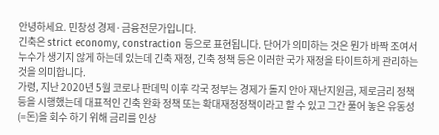안녕하세요. 민창성 경제·금융전문가입니다.
긴축은 strict economy, constraction 등으로 표현됩니다. 단어가 의미하는 것은 뭔가 바짝 조여서 누수가 생기지 않게 하는데 있는데 긴축 재정, 긴축 정책 등은 이러한 국가 재정을 타이트하게 관리하는 것을 의미합니다.
가령, 지난 2020년 5월 코로나 판데믹 이후 각국 정부는 경제가 돌지 안아 재난지원금, 제로금리 정책 등을 시행했는데 대표적인 긴축 완화 정책 또는 확대재정정책이라고 할 수 있고 그간 풀어 놓은 유동성(=돈)을 회수 하기 위해 금리를 인상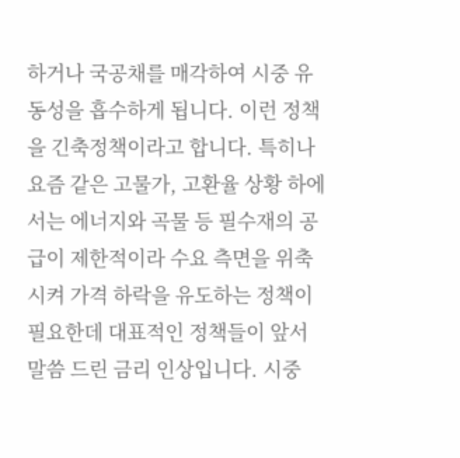하거나 국공채를 매각하여 시중 유동성을 흡수하게 됩니다. 이런 정책을 긴축정책이라고 합니다. 특히나 요즘 같은 고물가, 고환율 상황 하에서는 에너지와 곡물 등 필수재의 공급이 제한적이라 수요 측면을 위축 시켜 가격 하락을 유도하는 정책이 필요한데 대표적인 정책들이 앞서 말씀 드린 금리 인상입니다. 시중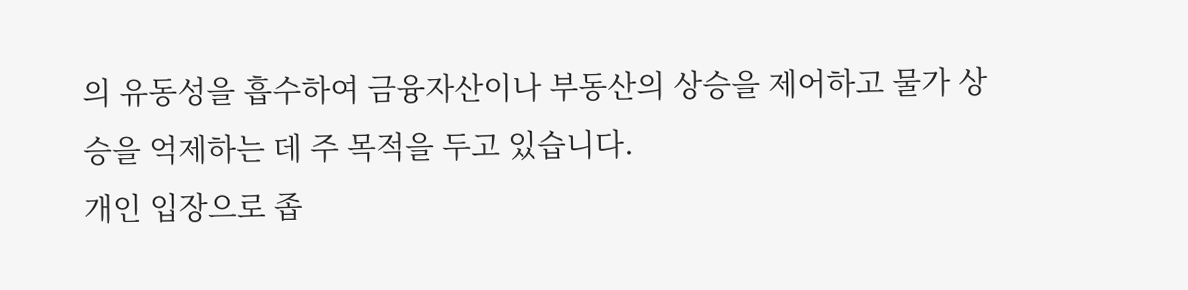의 유동성을 흡수하여 금융자산이나 부동산의 상승을 제어하고 물가 상승을 억제하는 데 주 목적을 두고 있습니다.
개인 입장으로 좁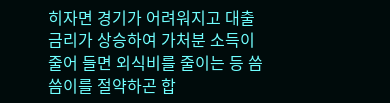히자면 경기가 어려워지고 대출금리가 상승하여 가처분 소득이 줄어 들면 외식비를 줄이는 등 씀씀이를 절약하곤 합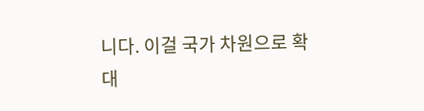니다. 이걸 국가 차원으로 확대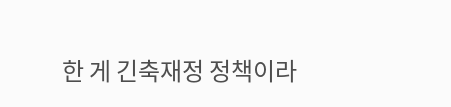한 게 긴축재정 정책이라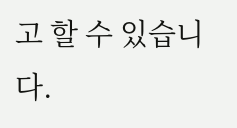고 할 수 있습니다.